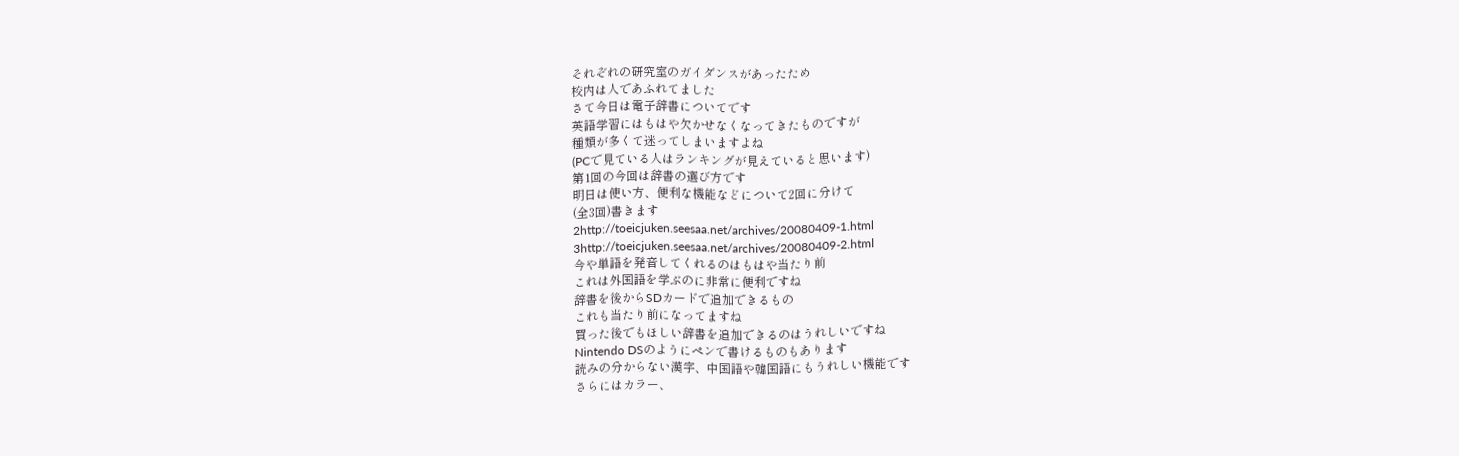それぞれの研究室のガイダンスがあったため
校内は人であふれてました
さて今日は電子辞書についてです
英語学習にはもはや欠かせなくなってきたものですが
種類が多くて迷ってしまいますよね
(PCで見ている人はランキングが見えていると思います)
第1回の今回は辞書の選び方です
明日は使い方、便利な機能などについて2回に分けて
(全3回)書きます
2http://toeicjuken.seesaa.net/archives/20080409-1.html
3http://toeicjuken.seesaa.net/archives/20080409-2.html
今や単語を発音してくれるのはもはや当たり前
これは外国語を学ぶのに非常に便利ですね
辞書を後からSDカードで追加できるもの
これも当たり前になってますね
買った後でもほしい辞書を追加できるのはうれしいですね
Nintendo DSのようにペンで書けるものもあります
読みの分からない漢字、中国語や韓国語にもうれしい機能です
さらにはカラー、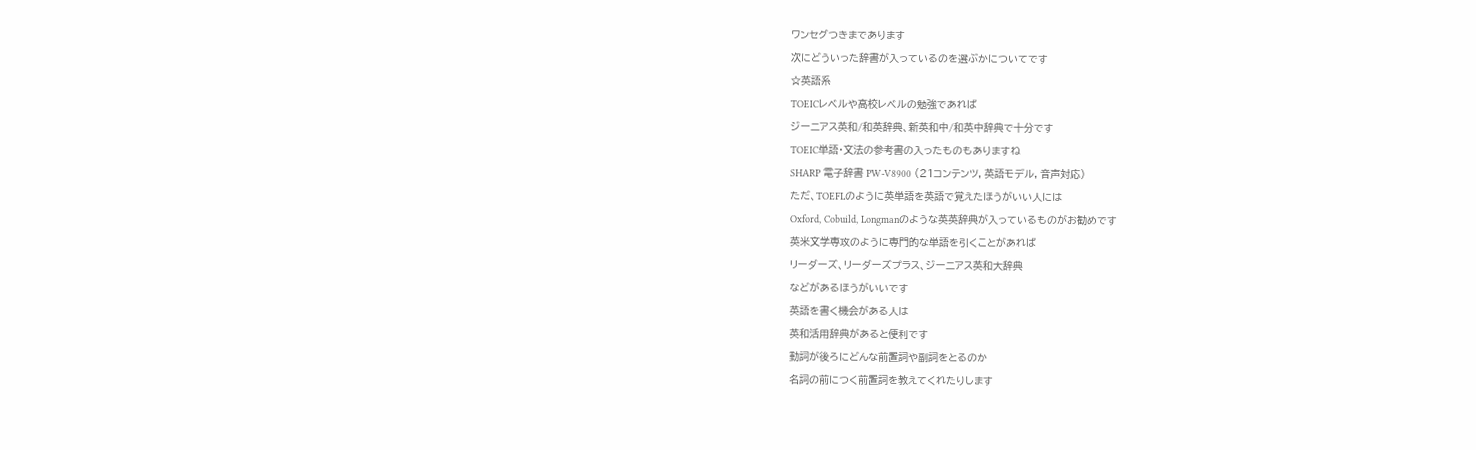ワンセグつきまであります
次にどういった辞書が入っているのを選ぶかについてです
☆英語系
TOEICレベルや高校レベルの勉強であれば
ジーニアス英和/和英辞典、新英和中/和英中辞典で十分です
TOEIC単語・文法の参考書の入ったものもありますね
SHARP 電子辞書 PW-V8900 (21コンテンツ, 英語モデル, 音声対応)
ただ、TOEFLのように英単語を英語で覚えたほうがいい人には
Oxford, Cobuild, Longmanのような英英辞典が入っているものがお勧めです
英米文学専攻のように専門的な単語を引くことがあれば
リーダーズ、リーダーズプラス、ジーニアス英和大辞典
などがあるほうがいいです
英語を書く機会がある人は
英和活用辞典があると便利です
動詞が後ろにどんな前置詞や副詞をとるのか
名詞の前につく前置詞を教えてくれたりします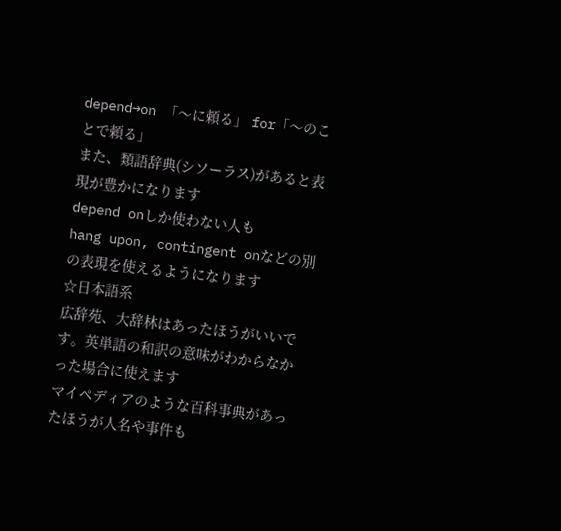depend→on 「〜に頼る」 for「〜のことで頼る」
また、類語辞典(シソーラス)があると表現が豊かになります
depend onしか使わない人も
hang upon, contingent onなどの別の表現を使えるようになります
☆日本語系
広辞苑、大辞林はあったほうがいいです。英単語の和訳の意味がわからなかった場合に使えます
マイペディアのような百科事典があったほうが人名や事件も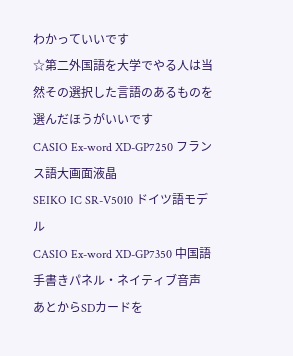わかっていいです
☆第二外国語を大学でやる人は当然その選択した言語のあるものを選んだほうがいいです
CASIO Ex-word XD-GP7250 フランス語大画面液晶
SEIKO IC SR-V5010 ドイツ語モデル
CASIO Ex-word XD-GP7350 中国語手書きパネル・ネイティブ音声
あとからSDカードを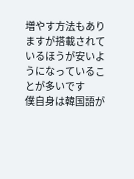増やす方法もありますが搭載されているほうが安いようになっていることが多いです
僕自身は韓国語が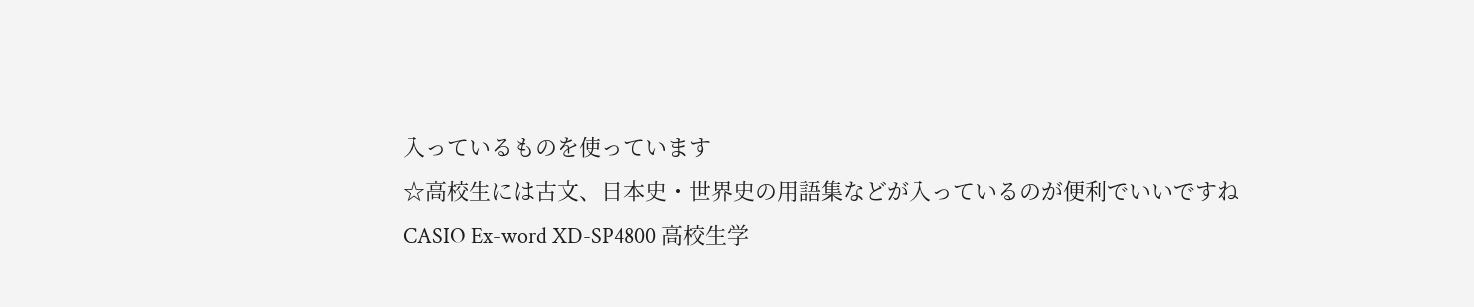入っているものを使っています
☆高校生には古文、日本史・世界史の用語集などが入っているのが便利でいいですね
CASIO Ex-word XD-SP4800 高校生学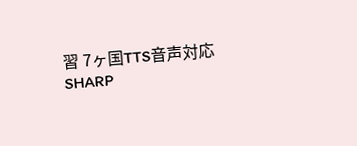習 7ヶ国TTS音声対応
SHARP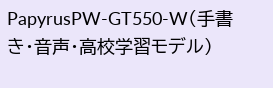PapyrusPW-GT550-W(手書き・音声・高校学習モデル)